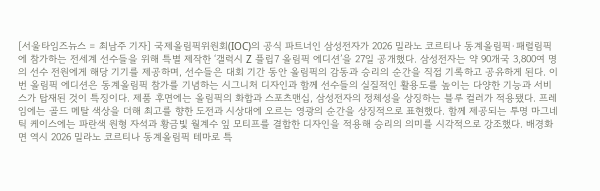[서울타임즈뉴스 = 최남주 기자] 국제올림픽위원회(IOC)의 공식 파트너인 삼성전자가 2026 밀라노 코르티나 동계올림픽·패럴림픽에 참가하는 전세계 선수들을 위해 특별 제작한 ‘갤럭시 Z 플립7 올림픽 에디션’을 27일 공개했다. 삼성전자는 약 90개국 3,800여 명의 선수 전원에게 해당 기기를 제공하며, 선수들은 대회 기간 동안 올림픽의 감동과 승리의 순간을 직접 기록하고 공유하게 된다. 이번 올림픽 에디션은 동계올림픽 참가를 기념하는 시그니처 디자인과 함께 선수들의 실질적인 활용도를 높이는 다양한 기능과 서비스가 탑재된 것이 특징이다. 제품 후면에는 올림픽의 화합과 스포츠맨십, 삼성전자의 정체성을 상징하는 블루 컬러가 적용됐다. 프레임에는 골드 메탈 색상을 더해 최고를 향한 도전과 시상대에 오르는 영광의 순간을 상징적으로 표현했다. 함께 제공되는 투명 마그네틱 케이스에는 파란색 원형 자석과 황금빛 월계수 잎 모티프를 결합한 디자인을 적용해 승리의 의미를 시각적으로 강조했다. 배경화면 역시 2026 밀라노 코르티나 동계올림픽 테마로 특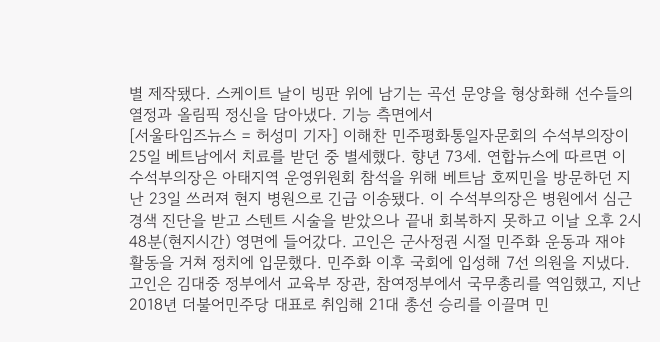별 제작됐다. 스케이트 날이 빙판 위에 남기는 곡선 문양을 형상화해 선수들의 열정과 올림픽 정신을 담아냈다. 기능 측면에서
[서울타임즈뉴스 = 허성미 기자] 이해찬 민주평화통일자문회의 수석부의장이 25일 베트남에서 치료를 받던 중 별세했다. 향년 73세. 연합뉴스에 따르면 이 수석부의장은 아태지역 운영위원회 참석을 위해 베트남 호찌민을 방문하던 지난 23일 쓰러져 현지 병원으로 긴급 이송됐다. 이 수석부의장은 병원에서 심근경색 진단을 받고 스텐트 시술을 받았으나 끝내 회복하지 못하고 이날 오후 2시 48분(현지시간) 영면에 들어갔다. 고인은 군사정권 시절 민주화 운동과 재야 활동을 거쳐 정치에 입문했다. 민주화 이후 국회에 입성해 7선 의원을 지냈다. 고인은 김대중 정부에서 교육부 장관, 참여정부에서 국무총리를 역임했고, 지난 2018년 더불어민주당 대표로 취임해 21대 총선 승리를 이끌며 민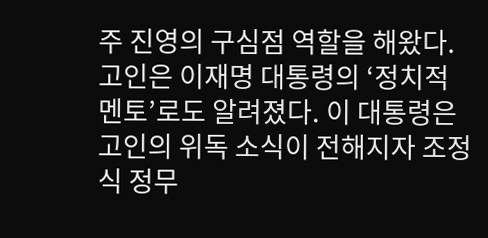주 진영의 구심점 역할을 해왔다. 고인은 이재명 대통령의 ‘정치적 멘토’로도 알려졌다. 이 대통령은 고인의 위독 소식이 전해지자 조정식 정무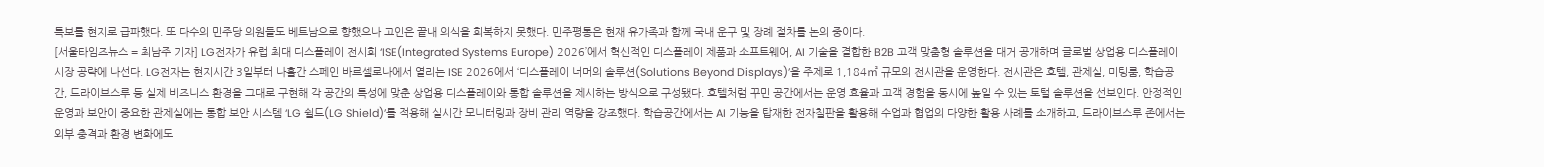특보를 현지로 급파했다. 또 다수의 민주당 의원들도 베트남으로 향했으나 고인은 끝내 의식을 회복하지 못했다. 민주평통은 현재 유가족과 함께 국내 운구 및 장례 절차를 논의 중이다.
[서울타임즈뉴스 = 최남주 기자] LG전자가 유럽 최대 디스플레이 전시회 ‘ISE(Integrated Systems Europe) 2026’에서 혁신적인 디스플레이 제품과 소프트웨어, AI 기술을 결합한 B2B 고객 맞춤형 솔루션을 대거 공개하며 글로벌 상업용 디스플레이 시장 공략에 나선다. LG전자는 현지시간 3일부터 나흘간 스페인 바르셀로나에서 열리는 ISE 2026에서 ‘디스플레이 너머의 솔루션(Solutions Beyond Displays)’을 주제로 1,184㎡ 규모의 전시관을 운영한다. 전시관은 호텔, 관제실, 미팅룸, 학습공간, 드라이브스루 등 실제 비즈니스 환경을 그대로 구현해 각 공간의 특성에 맞춘 상업용 디스플레이와 통합 솔루션을 제시하는 방식으로 구성됐다. 호텔처럼 꾸민 공간에서는 운영 효율과 고객 경험을 동시에 높일 수 있는 토털 솔루션을 선보인다. 안정적인 운영과 보안이 중요한 관제실에는 통합 보안 시스템 ‘LG 쉴드(LG Shield)’를 적용해 실시간 모니터링과 장비 관리 역량을 강조했다. 학습공간에서는 AI 기능을 탑재한 전자칠판을 활용해 수업과 협업의 다양한 활용 사례를 소개하고, 드라이브스루 존에서는 외부 충격과 환경 변화에도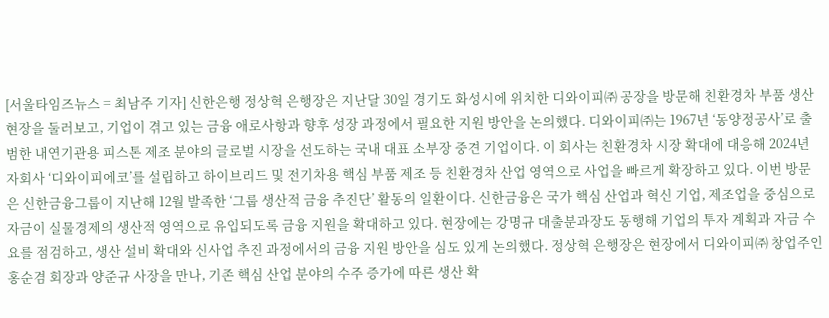[서울타임즈뉴스 = 최남주 기자] 신한은행 정상혁 은행장은 지난달 30일 경기도 화성시에 위치한 디와이피㈜ 공장을 방문해 친환경차 부품 생산 현장을 둘러보고, 기업이 겪고 있는 금융 애로사항과 향후 성장 과정에서 필요한 지원 방안을 논의했다. 디와이피㈜는 1967년 ‘동양정공사’로 출범한 내연기관용 피스톤 제조 분야의 글로벌 시장을 선도하는 국내 대표 소부장 중견 기업이다. 이 회사는 친환경차 시장 확대에 대응해 2024년 자회사 ‘디와이피에코’를 설립하고 하이브리드 및 전기차용 핵심 부품 제조 등 친환경차 산업 영역으로 사업을 빠르게 확장하고 있다. 이번 방문은 신한금융그룹이 지난해 12월 발족한 ‘그룹 생산적 금융 추진단’ 활동의 일환이다. 신한금융은 국가 핵심 산업과 혁신 기업, 제조업을 중심으로 자금이 실물경제의 생산적 영역으로 유입되도록 금융 지원을 확대하고 있다. 현장에는 강명규 대출분과장도 동행해 기업의 투자 계획과 자금 수요를 점검하고, 생산 설비 확대와 신사업 추진 과정에서의 금융 지원 방안을 심도 있게 논의했다. 정상혁 은행장은 현장에서 디와이피㈜ 창업주인 홍순겸 회장과 양준규 사장을 만나, 기존 핵심 산업 분야의 수주 증가에 따른 생산 확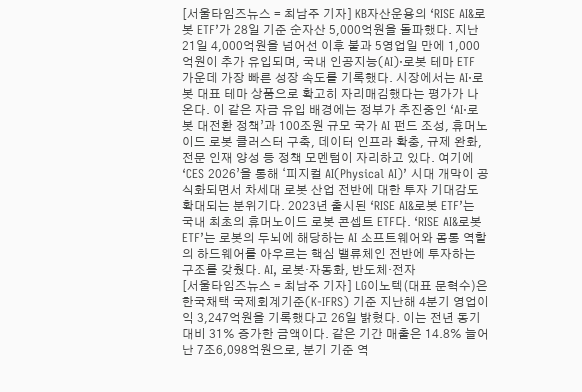[서울타임즈뉴스 = 최남주 기자] KB자산운용의 ‘RISE AI&로봇 ETF’가 28일 기준 순자산 5,000억원을 돌파했다. 지난 21일 4,000억원을 넘어선 이후 불과 5영업일 만에 1,000억원이 추가 유입되며, 국내 인공지능(AI)·로봇 테마 ETF 가운데 가장 빠른 성장 속도를 기록했다. 시장에서는 AI·로봇 대표 테마 상품으로 확고히 자리매김했다는 평가가 나온다. 이 같은 자금 유입 배경에는 정부가 추진중인 ‘AI·로봇 대전환 정책’과 100조원 규모 국가 AI 펀드 조성, 휴머노이드 로봇 클러스터 구축, 데이터 인프라 확충, 규제 완화, 전문 인재 양성 등 정책 모멘텀이 자리하고 있다. 여기에 ‘CES 2026’을 통해 ‘피지컬 AI(Physical AI)’ 시대 개막이 공식화되면서 차세대 로봇 산업 전반에 대한 투자 기대감도 확대되는 분위기다. 2023년 출시된 ‘RISE AI&로봇 ETF’는 국내 최초의 휴머노이드 로봇 콘셉트 ETF다. ‘RISE AI&로봇 ETF’는 로봇의 두뇌에 해당하는 AI 소프트웨어와 몸통 역할의 하드웨어를 아우르는 핵심 밸류체인 전반에 투자하는 구조를 갖췄다. AI, 로봇·자동화, 반도체·전자
[서울타임즈뉴스 = 최남주 기자] LG이노텍(대표 문혁수)은 한국채택 국제회계기준(K-IFRS) 기준 지난해 4분기 영업이익 3,247억원을 기록했다고 26일 밝혔다. 이는 전년 동기대비 31% 증가한 금액이다. 같은 기간 매출은 14.8% 늘어난 7조6,098억원으로, 분기 기준 역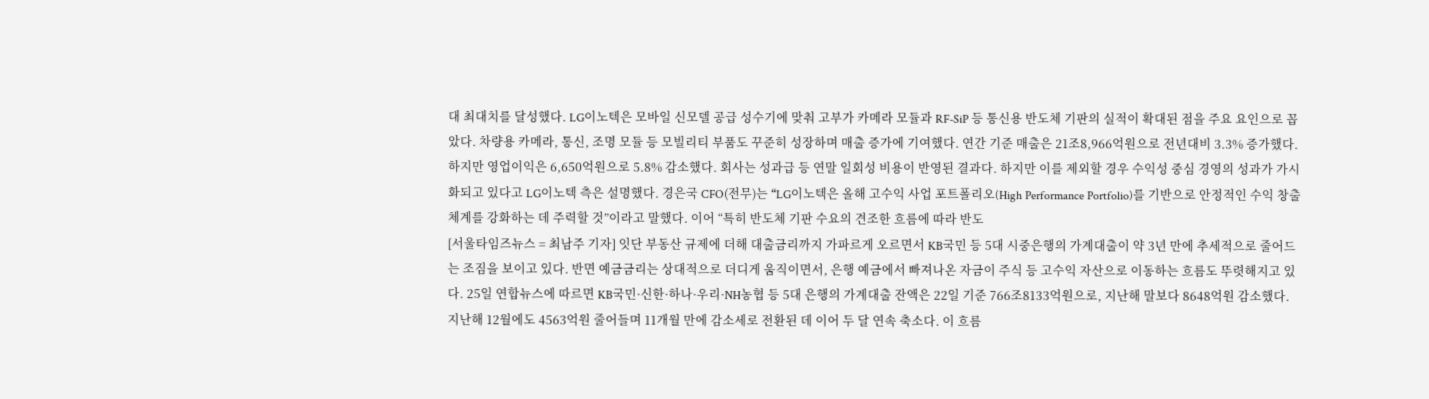대 최대치를 달성했다. LG이노텍은 모바일 신모델 공급 성수기에 맞춰 고부가 카메라 모듈과 RF-SiP 등 통신용 반도체 기판의 실적이 확대된 점을 주요 요인으로 꼽았다. 차량용 카메라, 통신, 조명 모듈 등 모빌리티 부품도 꾸준히 성장하며 매출 증가에 기여했다. 연간 기준 매출은 21조8,966억원으로 전년대비 3.3% 증가했다. 하지만 영업이익은 6,650억원으로 5.8% 감소했다. 회사는 성과급 등 연말 일회성 비용이 반영된 결과다. 하지만 이를 제외할 경우 수익성 중심 경영의 성과가 가시화되고 있다고 LG이노텍 측은 설명했다. 경은국 CFO(전무)는 “LG이노텍은 올해 고수익 사업 포트폴리오(High Performance Portfolio)를 기반으로 안정적인 수익 창출 체계를 강화하는 데 주력할 것”이라고 말했다. 이어 “특히 반도체 기판 수요의 견조한 흐름에 따라 반도
[서울타임즈뉴스 = 최남주 기자] 잇단 부동산 규제에 더해 대출금리까지 가파르게 오르면서 KB국민 등 5대 시중은행의 가계대출이 약 3년 만에 추세적으로 줄어드는 조짐을 보이고 있다. 반면 예금금리는 상대적으로 더디게 움직이면서, 은행 예금에서 빠져나온 자금이 주식 등 고수익 자산으로 이동하는 흐름도 뚜렷해지고 있다. 25일 연합뉴스에 따르면 KB국민·신한·하나·우리·NH농협 등 5대 은행의 가계대출 잔액은 22일 기준 766조8133억원으로, 지난해 말보다 8648억원 감소했다. 지난해 12월에도 4563억원 줄어들며 11개월 만에 감소세로 전환된 데 이어 두 달 연속 축소다. 이 흐름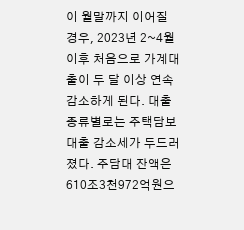이 월말까지 이어질 경우, 2023년 2~4월 이후 처음으로 가계대출이 두 달 이상 연속 감소하게 된다. 대출 종류별로는 주택담보대출 감소세가 두드러졌다. 주담대 잔액은 610조3천972억원으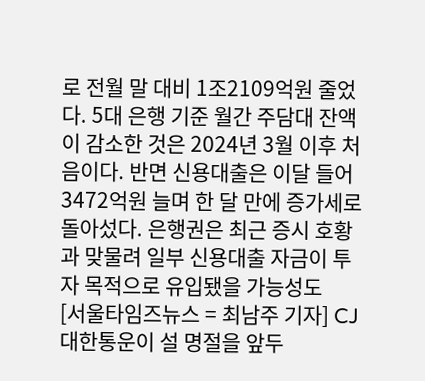로 전월 말 대비 1조2109억원 줄었다. 5대 은행 기준 월간 주담대 잔액이 감소한 것은 2024년 3월 이후 처음이다. 반면 신용대출은 이달 들어 3472억원 늘며 한 달 만에 증가세로 돌아섰다. 은행권은 최근 증시 호황과 맞물려 일부 신용대출 자금이 투자 목적으로 유입됐을 가능성도
[서울타임즈뉴스 = 최남주 기자] CJ대한통운이 설 명절을 앞두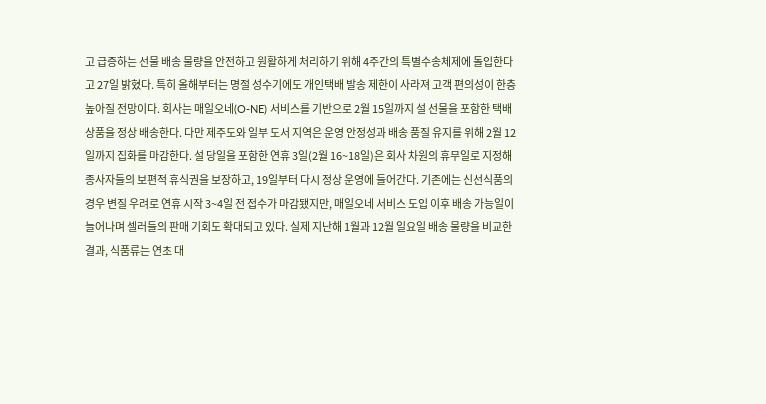고 급증하는 선물 배송 물량을 안전하고 원활하게 처리하기 위해 4주간의 특별수송체제에 돌입한다고 27일 밝혔다. 특히 올해부터는 명절 성수기에도 개인택배 발송 제한이 사라져 고객 편의성이 한층 높아질 전망이다. 회사는 매일오네(O-NE) 서비스를 기반으로 2월 15일까지 설 선물을 포함한 택배 상품을 정상 배송한다. 다만 제주도와 일부 도서 지역은 운영 안정성과 배송 품질 유지를 위해 2월 12일까지 집화를 마감한다. 설 당일을 포함한 연휴 3일(2월 16~18일)은 회사 차원의 휴무일로 지정해 종사자들의 보편적 휴식권을 보장하고, 19일부터 다시 정상 운영에 들어간다. 기존에는 신선식품의 경우 변질 우려로 연휴 시작 3~4일 전 접수가 마감됐지만, 매일오네 서비스 도입 이후 배송 가능일이 늘어나며 셀러들의 판매 기회도 확대되고 있다. 실제 지난해 1월과 12월 일요일 배송 물량을 비교한 결과, 식품류는 연초 대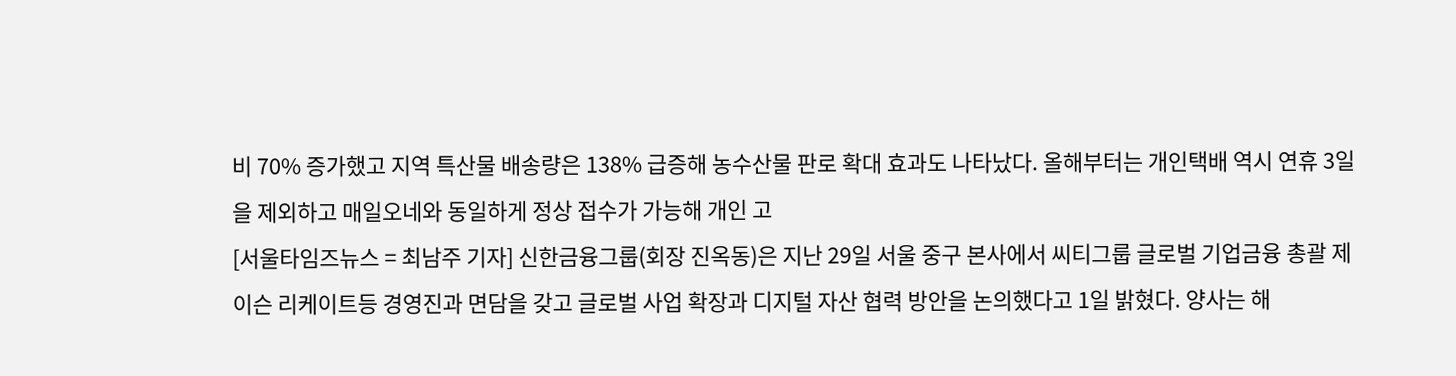비 70% 증가했고 지역 특산물 배송량은 138% 급증해 농수산물 판로 확대 효과도 나타났다. 올해부터는 개인택배 역시 연휴 3일을 제외하고 매일오네와 동일하게 정상 접수가 가능해 개인 고
[서울타임즈뉴스 = 최남주 기자] 신한금융그룹(회장 진옥동)은 지난 29일 서울 중구 본사에서 씨티그룹 글로벌 기업금융 총괄 제이슨 리케이트등 경영진과 면담을 갖고 글로벌 사업 확장과 디지털 자산 협력 방안을 논의했다고 1일 밝혔다. 양사는 해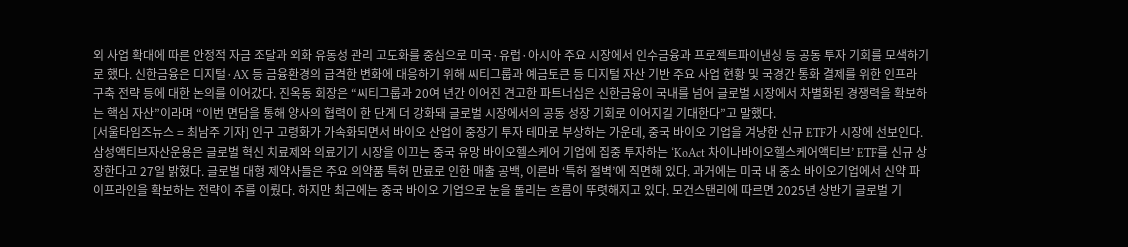외 사업 확대에 따른 안정적 자금 조달과 외화 유동성 관리 고도화를 중심으로 미국·유럽·아시아 주요 시장에서 인수금융과 프로젝트파이낸싱 등 공동 투자 기회를 모색하기로 했다. 신한금융은 디지털·AX 등 금융환경의 급격한 변화에 대응하기 위해 씨티그룹과 예금토큰 등 디지털 자산 기반 주요 사업 현황 및 국경간 통화 결제를 위한 인프라 구축 전략 등에 대한 논의를 이어갔다. 진옥동 회장은 “씨티그룹과 20여 년간 이어진 견고한 파트너십은 신한금융이 국내를 넘어 글로벌 시장에서 차별화된 경쟁력을 확보하는 핵심 자산”이라며 “이번 면담을 통해 양사의 협력이 한 단계 더 강화돼 글로벌 시장에서의 공동 성장 기회로 이어지길 기대한다”고 말했다.
[서울타임즈뉴스 = 최남주 기자] 인구 고령화가 가속화되면서 바이오 산업이 중장기 투자 테마로 부상하는 가운데, 중국 바이오 기업을 겨냥한 신규 ETF가 시장에 선보인다. 삼성액티브자산운용은 글로벌 혁신 치료제와 의료기기 시장을 이끄는 중국 유망 바이오헬스케어 기업에 집중 투자하는 ‘KoAct 차이나바이오헬스케어액티브’ ETF를 신규 상장한다고 27일 밝혔다. 글로벌 대형 제약사들은 주요 의약품 특허 만료로 인한 매출 공백, 이른바 ‘특허 절벽’에 직면해 있다. 과거에는 미국 내 중소 바이오기업에서 신약 파이프라인을 확보하는 전략이 주를 이뤘다. 하지만 최근에는 중국 바이오 기업으로 눈을 돌리는 흐름이 뚜렷해지고 있다. 모건스탠리에 따르면 2025년 상반기 글로벌 기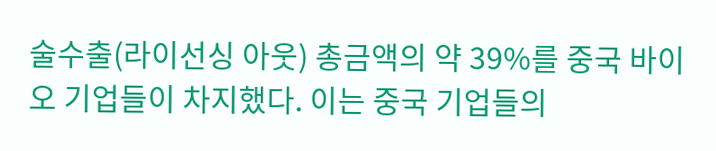술수출(라이선싱 아웃) 총금액의 약 39%를 중국 바이오 기업들이 차지했다. 이는 중국 기업들의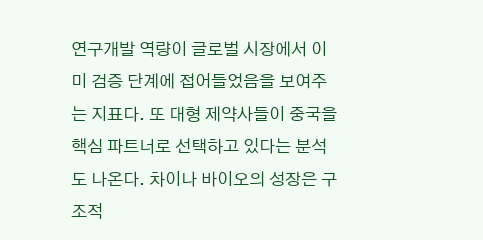연구개발 역량이 글로벌 시장에서 이미 검증 단계에 접어들었음을 보여주는 지표다. 또 대형 제약사들이 중국을 핵심 파트너로 선택하고 있다는 분석도 나온다. 차이나 바이오의 성장은 구조적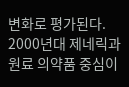변화로 평가된다. 2000년대 제네릭과 원료 의약품 중심이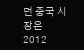던 중국 시장은 2012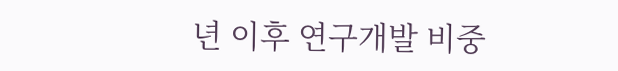년 이후 연구개발 비중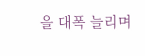을 대폭 늘리며